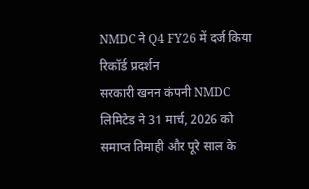NMDC ने Q4 FY26 में दर्ज किया रिकॉर्ड प्रदर्शन
सरकारी खनन कंपनी NMDC लिमिटेड ने 31 मार्च, 2026 को समाप्त तिमाही और पूरे साल के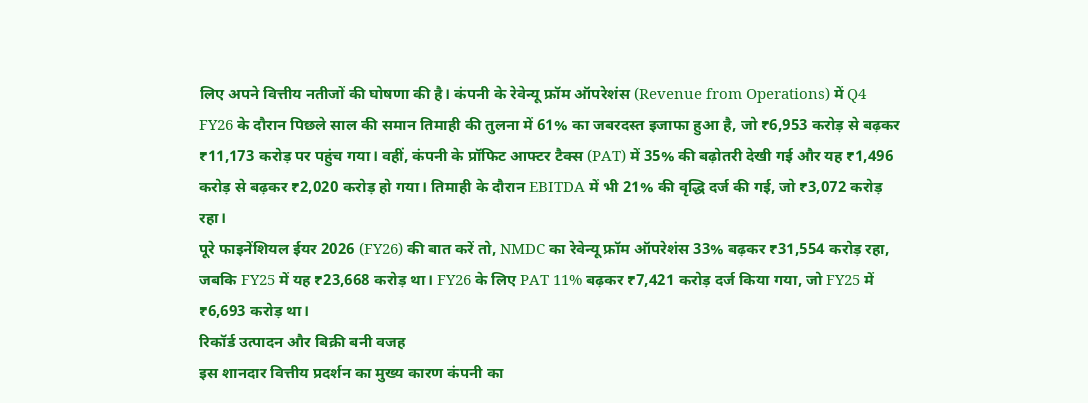लिए अपने वित्तीय नतीजों की घोषणा की है। कंपनी के रेवेन्यू फ्रॉम ऑपरेशंस (Revenue from Operations) में Q4 FY26 के दौरान पिछले साल की समान तिमाही की तुलना में 61% का जबरदस्त इजाफा हुआ है, जो ₹6,953 करोड़ से बढ़कर ₹11,173 करोड़ पर पहुंच गया। वहीं, कंपनी के प्रॉफिट आफ्टर टैक्स (PAT) में 35% की बढ़ोतरी देखी गई और यह ₹1,496 करोड़ से बढ़कर ₹2,020 करोड़ हो गया। तिमाही के दौरान EBITDA में भी 21% की वृद्धि दर्ज की गई, जो ₹3,072 करोड़ रहा।
पूरे फाइनेंशियल ईयर 2026 (FY26) की बात करें तो, NMDC का रेवेन्यू फ्रॉम ऑपरेशंस 33% बढ़कर ₹31,554 करोड़ रहा, जबकि FY25 में यह ₹23,668 करोड़ था। FY26 के लिए PAT 11% बढ़कर ₹7,421 करोड़ दर्ज किया गया, जो FY25 में ₹6,693 करोड़ था।
रिकॉर्ड उत्पादन और बिक्री बनी वजह
इस शानदार वित्तीय प्रदर्शन का मुख्य कारण कंपनी का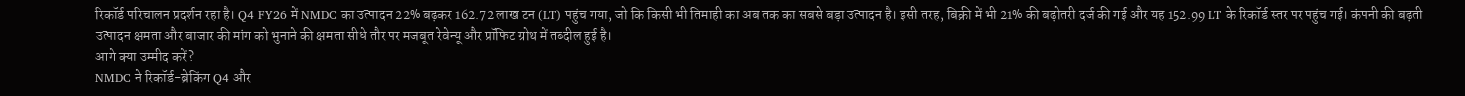रिकॉर्ड परिचालन प्रदर्शन रहा है। Q4 FY26 में NMDC का उत्पादन 22% बढ़कर 162.72 लाख टन (LT) पहुंच गया, जो कि किसी भी तिमाही का अब तक का सबसे बड़ा उत्पादन है। इसी तरह, बिक्री में भी 21% की बढ़ोतरी दर्ज की गई और यह 152.99 LT के रिकॉर्ड स्तर पर पहुंच गई। कंपनी की बढ़ती उत्पादन क्षमता और बाजार की मांग को भुनाने की क्षमता सीधे तौर पर मजबूत रेवेन्यू और प्रॉफिट ग्रोथ में तब्दील हुई है।
आगे क्या उम्मीद करें?
NMDC ने रिकॉर्ड-ब्रेकिंग Q4 और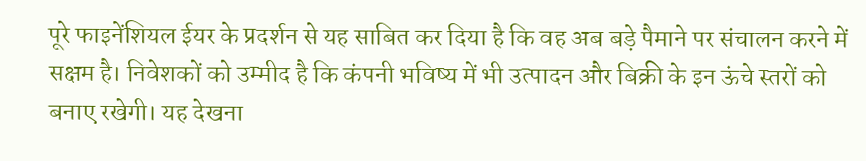पूरे फाइनेंशियल ईयर के प्रदर्शन से यह साबित कर दिया है कि वह अब बड़े पैमाने पर संचालन करने में सक्षम है। निवेशकों को उम्मीद है कि कंपनी भविष्य में भी उत्पादन और बिक्री के इन ऊंचे स्तरों को बनाए रखेगी। यह देखना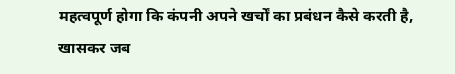महत्वपूर्ण होगा कि कंपनी अपने खर्चों का प्रबंधन कैसे करती है, खासकर जब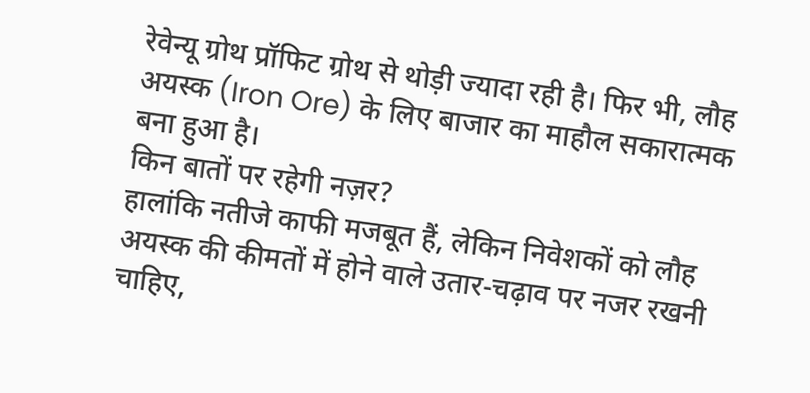रेवेन्यू ग्रोथ प्रॉफिट ग्रोथ से थोड़ी ज्यादा रही है। फिर भी, लौह अयस्क (Iron Ore) के लिए बाजार का माहौल सकारात्मक बना हुआ है।
किन बातों पर रहेगी नज़र?
हालांकि नतीजे काफी मजबूत हैं, लेकिन निवेशकों को लौह अयस्क की कीमतों में होने वाले उतार-चढ़ाव पर नजर रखनी चाहिए,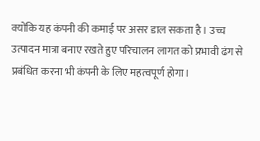क्योंकि यह कंपनी की कमाई पर असर डाल सकता है। उच्च उत्पादन मात्रा बनाए रखते हुए परिचालन लागत को प्रभावी ढंग से प्रबंधित करना भी कंपनी के लिए महत्वपूर्ण होगा।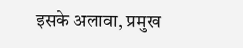इसके अलावा, प्रमुख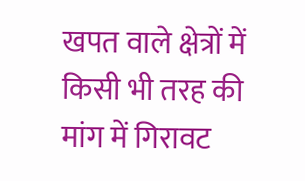खपत वाले क्षेत्रों में किसी भी तरह की मांग में गिरावट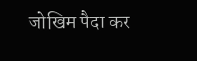जोखिम पैदा कर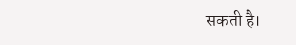सकती है।